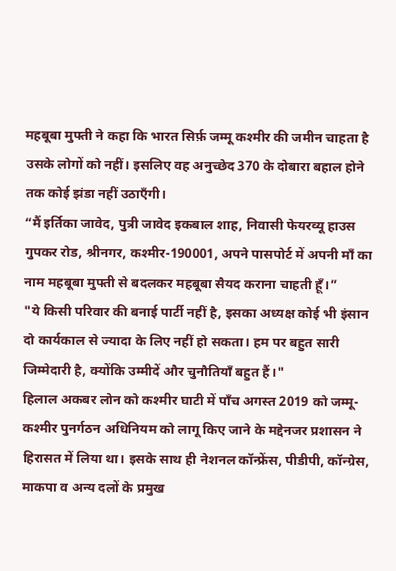महबूबा मुफ्ती ने कहा कि भारत सिर्फ़ जम्मू कश्मीर की जमीन चाहता है उसके लोगों को नहीं। इसलिए वह अनुच्छेद 370 के दोबारा बहाल होने तक कोई झंडा नहीं उठाएँगी।
“मैं इर्तिका जावेद, पुत्री जावेद इकबाल शाह, निवासी फेयरव्यू हाउस गुपकर रोड, श्रीनगर, कश्मीर-190001, अपने पासपोर्ट में अपनी माँ का नाम महबूबा मुफ्ती से बदलकर महबूबा सैयद कराना चाहती हूँ।”
"ये किसी परिवार की बनाई पार्टी नहीं है, इसका अध्यक्ष कोई भी इंसान दो कार्यकाल से ज्यादा के लिए नहीं हो सकता। हम पर बहुत सारी जिम्मेदारी है, क्योंकि उम्मीदें और चुनौतियाँ बहुत हैं।"
हिलाल अकबर लोन को कश्मीर घाटी में पाँच अगस्त 2019 को जम्मू-कश्मीर पुनर्गठन अधिनियम को लागू किए जाने के मद्देनजर प्रशासन ने हिरासत में लिया था। इसके साथ ही नेशनल कॉन्फ्रेंस, पीडीपी, कॉन्ग्रेस, माकपा व अन्य दलों के प्रमुख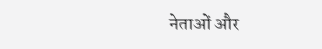नेताओं और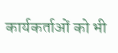कार्यकर्ताओं को भी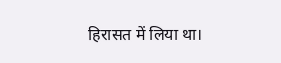हिरासत में लिया था।